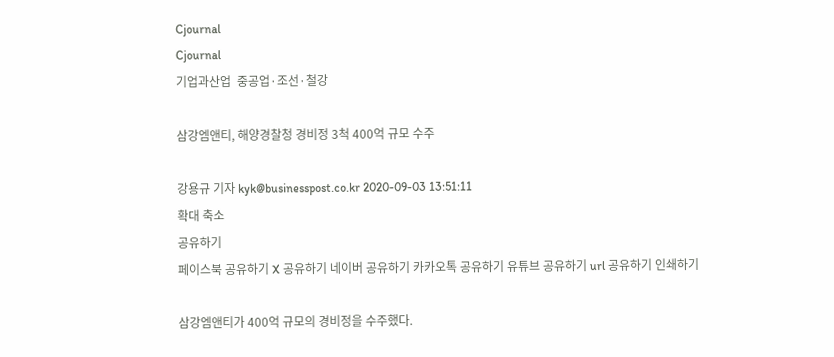Cjournal
Cjournal
기업과산업  중공업·조선·철강

삼강엠앤티, 해양경찰청 경비정 3척 400억 규모 수주

강용규 기자 kyk@businesspost.co.kr 2020-09-03 13:51:11
확대 축소
공유하기
페이스북 공유하기 X 공유하기 네이버 공유하기 카카오톡 공유하기 유튜브 공유하기 url 공유하기 인쇄하기

삼강엠앤티가 400억 규모의 경비정을 수주했다.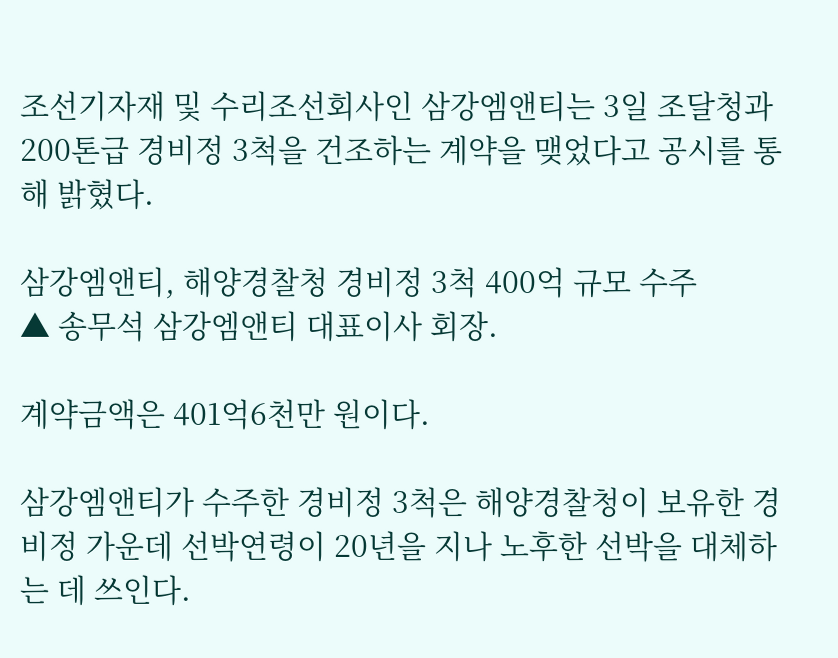조선기자재 및 수리조선회사인 삼강엠앤티는 3일 조달청과 200톤급 경비정 3척을 건조하는 계약을 맺었다고 공시를 통해 밝혔다.

삼강엠앤티, 해양경찰청 경비정 3척 400억 규모 수주
▲ 송무석 삼강엠앤티 대표이사 회장.

계약금액은 401억6천만 원이다.

삼강엠앤티가 수주한 경비정 3척은 해양경찰청이 보유한 경비정 가운데 선박연령이 20년을 지나 노후한 선박을 대체하는 데 쓰인다.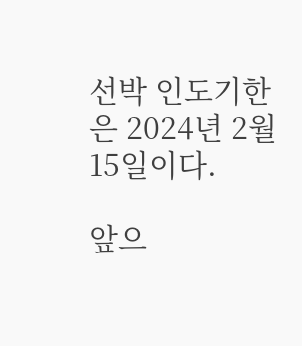선박 인도기한은 2024년 2월15일이다.

앞으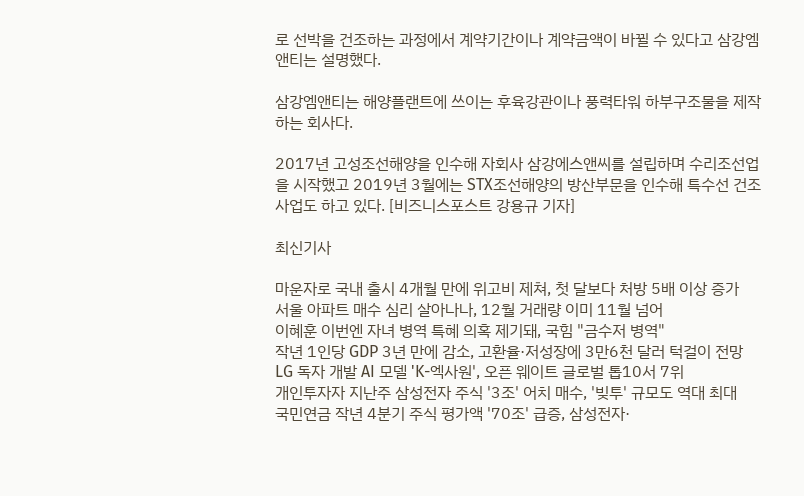로 선박을 건조하는 과정에서 계약기간이나 계약금액이 바뀔 수 있다고 삼강엠앤티는 설명했다.

삼강엠앤티는 해양플랜트에 쓰이는 후육강관이나 풍력타워 하부구조물을 제작하는 회사다.

2017년 고성조선해양을 인수해 자회사 삼강에스앤씨를 설립하며 수리조선업을 시작했고 2019년 3월에는 STX조선해양의 방산부문을 인수해 특수선 건조사업도 하고 있다. [비즈니스포스트 강용규 기자]

최신기사

마운자로 국내 출시 4개월 만에 위고비 제쳐, 첫 달보다 처방 5배 이상 증가
서울 아파트 매수 심리 살아나나, 12월 거래량 이미 11월 넘어
이혜훈 이번엔 자녀 병역 특혜 의혹 제기돼, 국힘 "금수저 병역"
작년 1인당 GDP 3년 만에 감소, 고환율·저성장에 3만6천 달러 턱걸이 전망
LG 독자 개발 AI 모델 'K-엑사원', 오픈 웨이트 글로벌 톱10서 7위
개인투자자 지난주 삼성전자 주식 '3조' 어치 매수, '빚투' 규모도 역대 최대
국민연금 작년 4분기 주식 평가액 '70조' 급증, 삼성전자·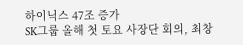하이닉스 47조 증가
SK그룹 올해 첫 토요 사장단 회의, 최창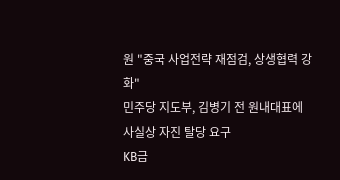원 "중국 사업전략 재점검, 상생협력 강화"
민주당 지도부, 김병기 전 원내대표에 사실상 자진 탈당 요구
KB금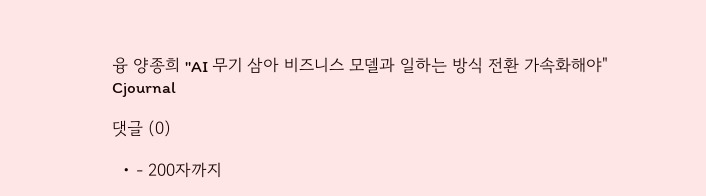융 양종희 "AI 무기 삼아 비즈니스 모델과 일하는 방식 전환 가속화해야"
Cjournal

댓글 (0)

  • - 200자까지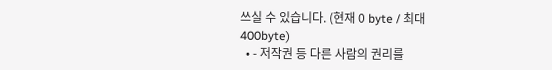쓰실 수 있습니다. (현재 0 byte / 최대 400byte)
  • - 저작권 등 다른 사람의 권리를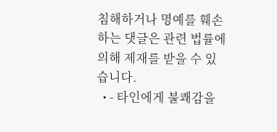침해하거나 명예를 훼손하는 댓글은 관련 법률에 의해 제재를 받을 수 있습니다.
  • - 타인에게 불쾌감을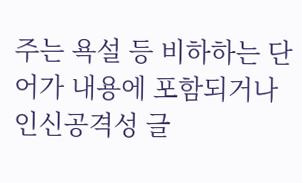주는 욕설 등 비하하는 단어가 내용에 포함되거나 인신공격성 글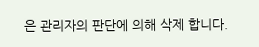은 관리자의 판단에 의해 삭제 합니다.